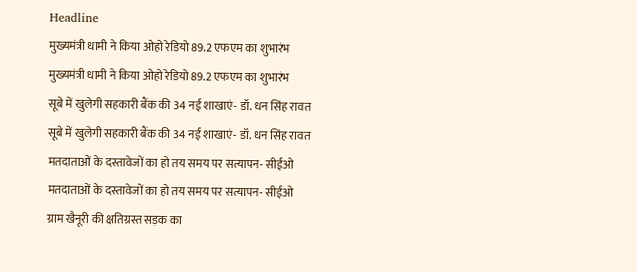Headline
मुख्यमंत्री धामी ने किया ओहो रेडियो 89.2 एफएम का शुभारंभ
मुख्यमंत्री धामी ने किया ओहो रेडियो 89.2 एफएम का शुभारंभ
सूबे में खुलेगी सहकारी बैंक की 34 नई शाखाएं- डॉ. धन सिंह रावत
सूबे में खुलेगी सहकारी बैंक की 34 नई शाखाएं- डॉ. धन सिंह रावत
मतदाताओं के दस्तावेजों का हो तय समय पर सत्यापन- सीईओ
मतदाताओं के दस्तावेजों का हो तय समय पर सत्यापन- सीईओ
ग्राम खैनूरी की क्षतिग्रस्त सड़क का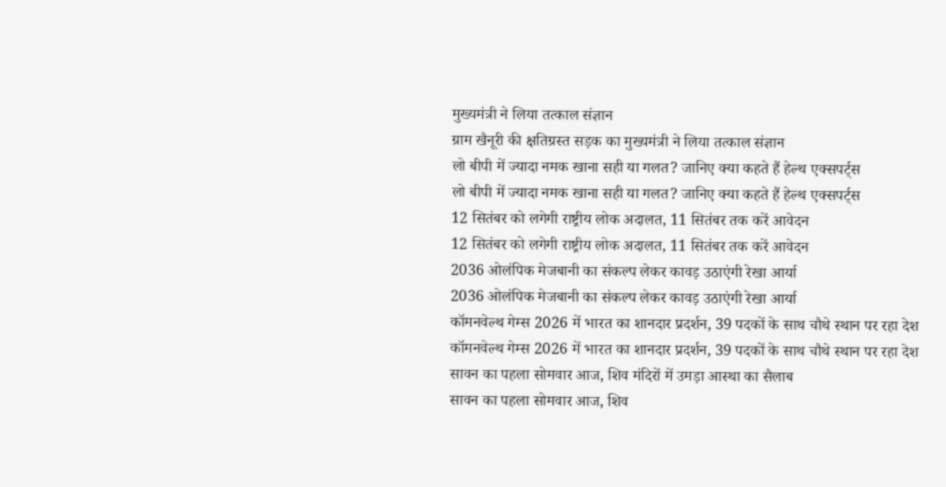मुख्यमंत्री ने लिया तत्काल संज्ञान
ग्राम खैनूरी की क्षतिग्रस्त सड़क का मुख्यमंत्री ने लिया तत्काल संज्ञान
लो बीपी में ज्यादा नमक खाना सही या गलत? जानिए क्या कहते हैं हेल्थ एक्सपर्ट्स
लो बीपी में ज्यादा नमक खाना सही या गलत? जानिए क्या कहते हैं हेल्थ एक्सपर्ट्स
12 सितंबर को लगेगी राष्ट्रीय लोक अदालत, 11 सितंबर तक करें आवेदन
12 सितंबर को लगेगी राष्ट्रीय लोक अदालत, 11 सितंबर तक करें आवेदन
2036 ओलंपिक मेजबानी का संकल्प लेकर कावड़ उठाएंगी रेखा आर्या
2036 ओलंपिक मेजबानी का संकल्प लेकर कावड़ उठाएंगी रेखा आर्या
कॉमनवेल्थ गेम्स 2026 में भारत का शानदार प्रदर्शन, 39 पदकों के साथ चौथे स्थान पर रहा देश
कॉमनवेल्थ गेम्स 2026 में भारत का शानदार प्रदर्शन, 39 पदकों के साथ चौथे स्थान पर रहा देश
सावन का पहला सोमवार आज, शिव मंदिरों में उमड़ा आस्था का सैलाब
सावन का पहला सोमवार आज, शिव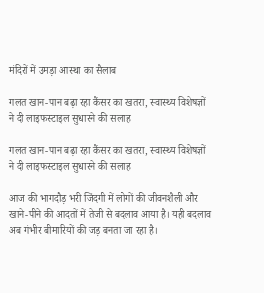मंदिरों में उमड़ा आस्था का सैलाब

गलत खान-पान बढ़ा रहा कैंसर का खतरा, स्वास्थ्य विशेषज्ञों ने दी लाइफस्टाइल सुधारने की सलाह

गलत खान-पान बढ़ा रहा कैंसर का खतरा, स्वास्थ्य विशेषज्ञों ने दी लाइफस्टाइल सुधारने की सलाह

आज की भागदौड़ भरी जिंदगी में लोगों की जीवनशैली और खाने-पीने की आदतों में तेजी से बदलाव आया है। यही बदलाव अब गंभीर बीमारियों की जड़ बनता जा रहा है।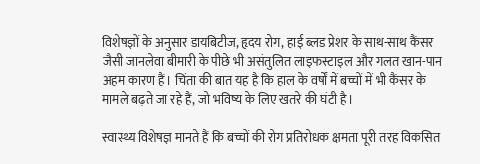विशेषज्ञों के अनुसार डायबिटीज, हृदय रोग, हाई ब्लड प्रेशर के साथ-साथ कैंसर जैसी जानलेवा बीमारी के पीछे भी असंतुलित लाइफस्टाइल और गलत खान-पान अहम कारण हैं। चिंता की बात यह है कि हाल के वर्षों में बच्चों में भी कैंसर के मामले बढ़ते जा रहे हैं, जो भविष्य के लिए खतरे की घंटी है।

स्वास्थ्य विशेषज्ञ मानते हैं कि बच्चों की रोग प्रतिरोधक क्षमता पूरी तरह विकसित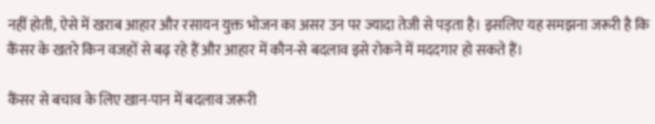नहीं होती, ऐसे में खराब आहार और रसायन युक्त भोजन का असर उन पर ज्यादा तेजी से पड़ता है। इसलिए यह समझना जरूरी है कि कैंसर के खतरे किन वजहों से बढ़ रहे हैं और आहार में कौन-से बदलाव इसे रोकने में मददगार हो सकते हैं।

कैंसर से बचाव के लिए खान-पान में बदलाव जरूरी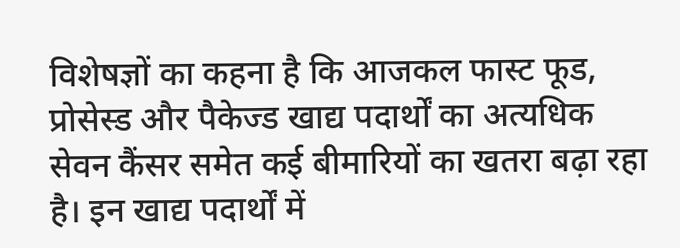विशेषज्ञों का कहना है कि आजकल फास्ट फूड, प्रोसेस्ड और पैकेज्ड खाद्य पदार्थों का अत्यधिक सेवन कैंसर समेत कई बीमारियों का खतरा बढ़ा रहा है। इन खाद्य पदार्थों में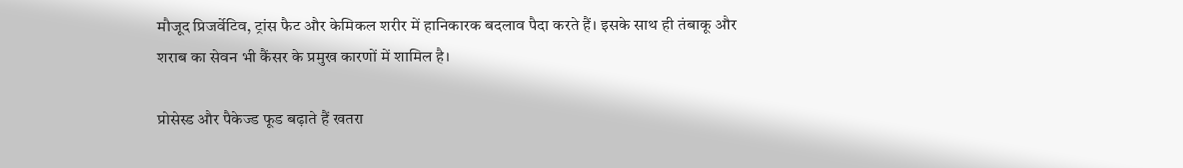मौजूद प्रिजर्वेटिव, ट्रांस फैट और केमिकल शरीर में हानिकारक बदलाव पैदा करते हैं। इसके साथ ही तंबाकू और शराब का सेवन भी कैंसर के प्रमुख कारणों में शामिल है।

प्रोसेस्ड और पैकेज्ड फूड बढ़ाते हैं खतरा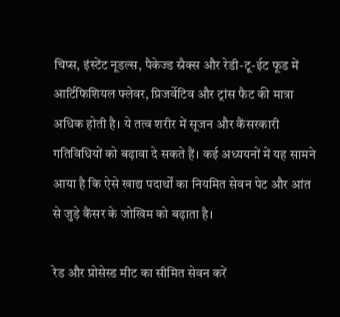चिप्स, इंस्टेंट नूडल्स, पैकेज्ड स्नैक्स और रेडी-टू-ईट फूड में आर्टिफिशियल फ्लेवर, प्रिजर्वेटिव और ट्रांस फैट की मात्रा अधिक होती है। ये तत्व शरीर में सूजन और कैंसरकारी गतिविधियों को बढ़ावा दे सकते हैं। कई अध्ययनों में यह सामने आया है कि ऐसे खाद्य पदार्थों का नियमित सेवन पेट और आंत से जुड़े कैंसर के जोखिम को बढ़ाता है।

रेड और प्रोसेस्ड मीट का सीमित सेवन करें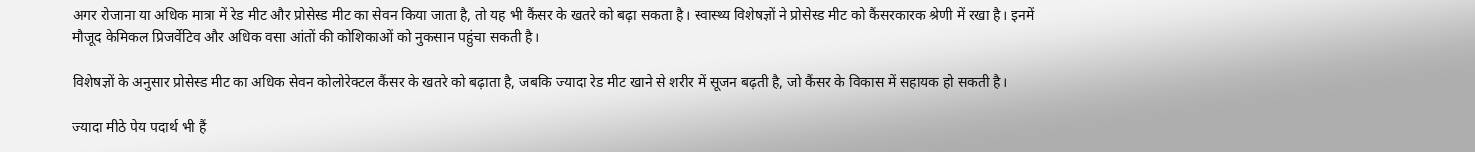अगर रोजाना या अधिक मात्रा में रेड मीट और प्रोसेस्ड मीट का सेवन किया जाता है, तो यह भी कैंसर के खतरे को बढ़ा सकता है। स्वास्थ्य विशेषज्ञों ने प्रोसेस्ड मीट को कैंसरकारक श्रेणी में रखा है। इनमें मौजूद केमिकल प्रिजर्वेटिव और अधिक वसा आंतों की कोशिकाओं को नुकसान पहुंचा सकती है।

विशेषज्ञों के अनुसार प्रोसेस्ड मीट का अधिक सेवन कोलोरेक्टल कैंसर के खतरे को बढ़ाता है, जबकि ज्यादा रेड मीट खाने से शरीर में सूजन बढ़ती है, जो कैंसर के विकास में सहायक हो सकती है।

ज्यादा मीठे पेय पदार्थ भी हैं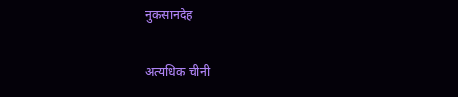नुकसानदेह

अत्यधिक चीनी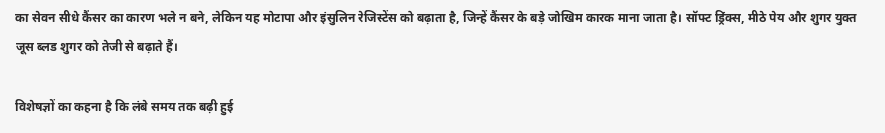का सेवन सीधे कैंसर का कारण भले न बने, लेकिन यह मोटापा और इंसुलिन रेजिस्टेंस को बढ़ाता है, जिन्हें कैंसर के बड़े जोखिम कारक माना जाता है। सॉफ्ट ड्रिंक्स, मीठे पेय और शुगर युक्त जूस ब्लड शुगर को तेजी से बढ़ाते हैं।

विशेषज्ञों का कहना है कि लंबे समय तक बढ़ी हुई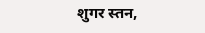शुगर स्तन,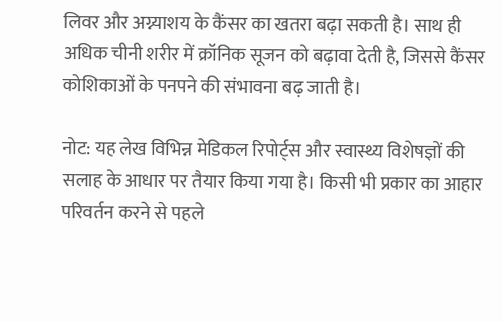लिवर और अग्न्याशय के कैंसर का खतरा बढ़ा सकती है। साथ ही अधिक चीनी शरीर में क्रॉनिक सूजन को बढ़ावा देती है, जिससे कैंसर कोशिकाओं के पनपने की संभावना बढ़ जाती है।

नोट: यह लेख विभिन्न मेडिकल रिपोर्ट्स और स्वास्थ्य विशेषज्ञों की सलाह के आधार पर तैयार किया गया है। किसी भी प्रकार का आहार परिवर्तन करने से पहले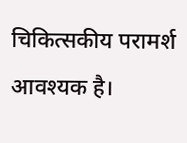चिकित्सकीय परामर्श आवश्यक है।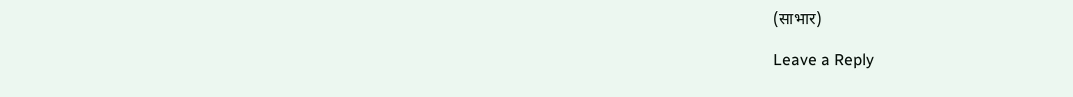(साभार)

Leave a Reply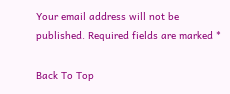Your email address will not be published. Required fields are marked *

Back To Top